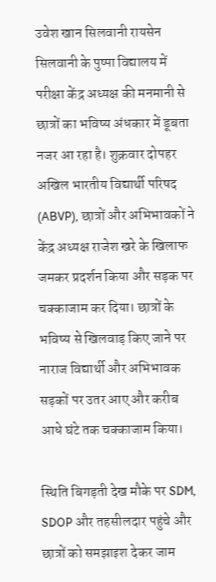उवेश खान सिलवानी रायसेन
सिलवानी के पुष्पा विद्यालय में परीक्षा केंद्र अध्यक्ष की मनमानी से छात्रों का भविष्य अंधकार में डूबता नजर आ रहा है। शुक्रवार दोपहर अखिल भारतीय विद्यार्थी परिषद (ABVP), छात्रों और अभिभावकों ने केंद्र अध्यक्ष राजेश खरे के खिलाफ जमकर प्रदर्शन किया और सड़क पर चक्काजाम कर दिया। छात्रों के भविष्य से खिलवाड़ किए जाने पर नाराज विद्यार्थी और अभिभावक सड़कों पर उतर आए और करीब आधे घंटे तक चक्काजाम किया।

स्थिति बिगड़ती देख मौके पर SDM, SDOP और तहसीलदार पहुंचे और छात्रों को समझाइश देकर जाम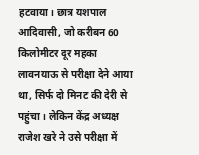हटवाया। छात्र यशपाल आदिवासी, जो करीबन 60 किलोमीटर दूर महका लावनयाऊ से परीक्षा देने आया था, सिर्फ दो मिनट की देरी से पहुंचा। लेकिन केंद्र अध्यक्ष राजेश खरे ने उसे परीक्षा में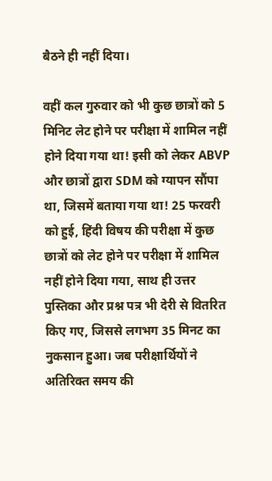बैठने ही नहीं दिया।

वहीं कल गुरुवार को भी कुछ छात्रों को 5 मिनिट लेट होने पर परीक्षा में शामिल नहीं होने दिया गया था! इसी को लेकर ABVP और छात्रों द्वारा SDM को ग्यापन सौंपा था, जिसमें बताया गया था! 25 फरवरी को हुई, हिंदी विषय की परीक्षा में कुछ छात्रों को लेट होने पर परीक्षा में शामिल नहीं होने दिया गया, साथ ही उत्तर पुस्तिका और प्रश्न पत्र भी देरी से वितरित किए गए, जिससे लगभग 35 मिनट का नुकसान हुआ। जब परीक्षार्थियों ने अतिरिक्त समय की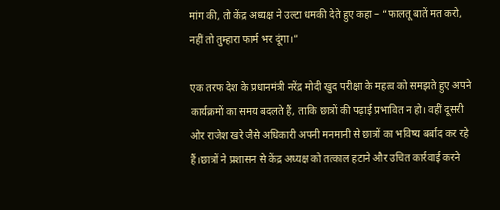मांग की, तो केंद्र अध्यक्ष ने उल्टा धमकी देते हुए कहा – “फालतू बातें मत करो, नहीं तो तुम्हारा फार्म भर दूंगा।”

एक तरफ देश के प्रधानमंत्री नरेंद्र मोदी खुद परीक्षा के महत्व को समझते हुए अपने कार्यक्रमों का समय बदलते हैं, ताकि छात्रों की पढ़ाई प्रभावित न हो। वहीं दूसरी ओर राजेश खरे जैसे अधिकारी अपनी मनमानी से छात्रों का भविष्य बर्बाद कर रहे हैं।छात्रों ने प्रशासन से केंद्र अध्यक्ष को तत्काल हटाने और उचित कार्रवाई करने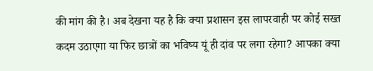की मांग की है। अब देखना यह है कि क्या प्रशासन इस लापरवाही पर कोई सख्त कदम उठाएगा या फिर छात्रों का भविष्य यूं ही दांव पर लगा रहेगा? आपका क्या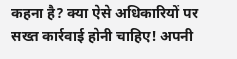कहना है? क्या ऐसे अधिकारियों पर सख्त कार्रवाई होनी चाहिए! अपनी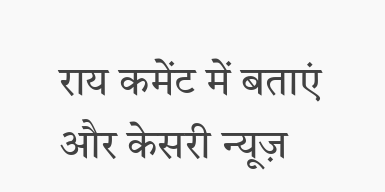राय कमेंट में बताएं और केसरी न्यूज़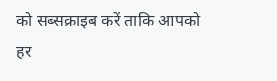को सब्सक्राइब करें ताकि आपको हर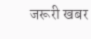जरूरी खबर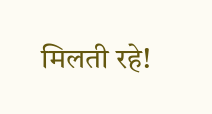मिलती रहे!